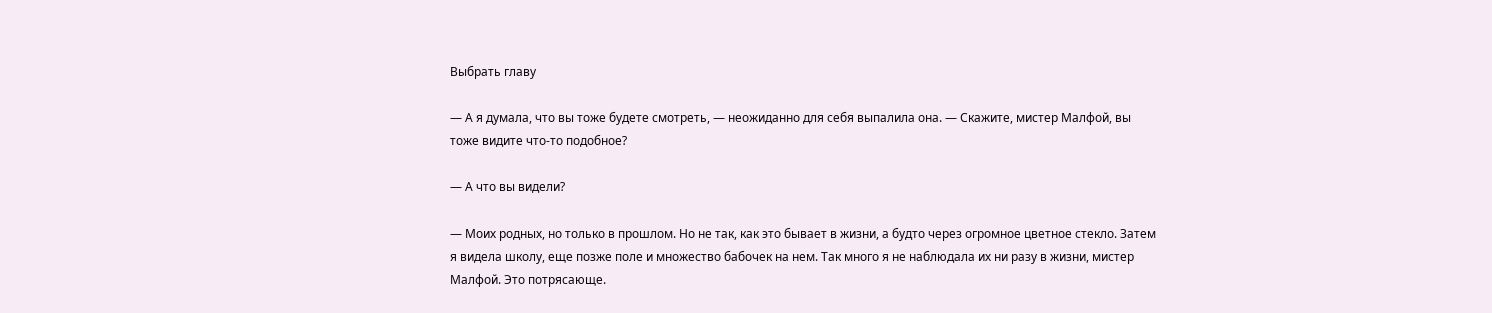Выбрать главу

— А я думала, что вы тоже будете смотреть, — неожиданно для себя выпалила она. — Скажите, мистер Малфой, вы тоже видите что-то подобное?

— А что вы видели?

— Моих родных, но только в прошлом. Но не так, как это бывает в жизни, а будто через огромное цветное стекло. Затем я видела школу, еще позже поле и множество бабочек на нем. Так много я не наблюдала их ни разу в жизни, мистер Малфой. Это потрясающе.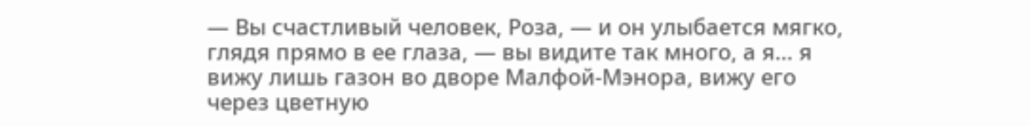— Вы счастливый человек, Роза, — и он улыбается мягко, глядя прямо в ее глаза, — вы видите так много, а я… я вижу лишь газон во дворе Малфой-Мэнора, вижу его через цветную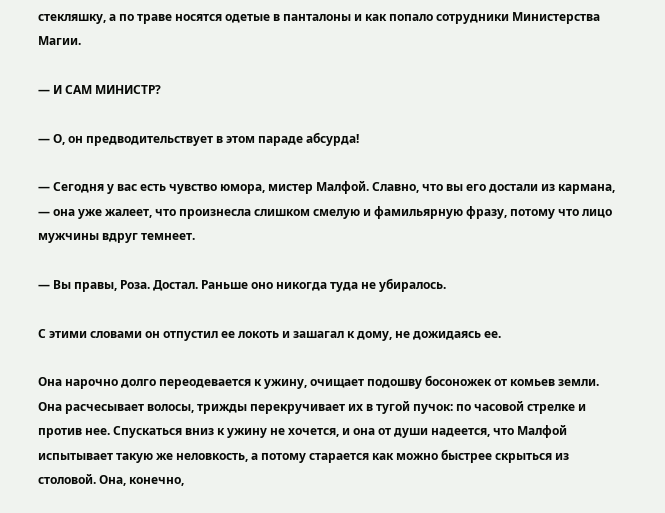стекляшку, а по траве носятся одетые в панталоны и как попало сотрудники Министерства Магии.

— И САМ МИНИСТР?

— О, он предводительствует в этом параде абсурда!

— Сегодня у вас есть чувство юмора, мистер Малфой. Славно, что вы его достали из кармана, — она уже жалеет, что произнесла слишком смелую и фамильярную фразу, потому что лицо мужчины вдруг темнеет.

— Вы правы, Роза. Достал. Раньше оно никогда туда не убиралось.

С этими словами он отпустил ее локоть и зашагал к дому, не дожидаясь ее.

Она нарочно долго переодевается к ужину, очищает подошву босоножек от комьев земли. Она расчесывает волосы, трижды перекручивает их в тугой пучок: по часовой стрелке и против нее. Спускаться вниз к ужину не хочется, и она от души надеется, что Малфой испытывает такую же неловкость, а потому старается как можно быстрее скрыться из столовой. Она, конечно,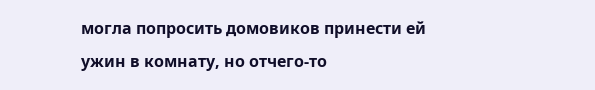могла попросить домовиков принести ей ужин в комнату, но отчего-то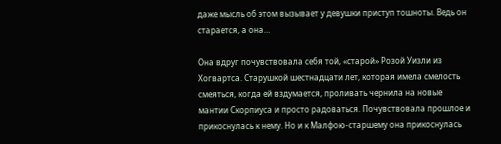даже мысль об этом вызывает у девушки приступ тошноты. Ведь он старается, а она…

Она вдруг почувствовала себя той, «старой» Розой Уизли из Хогвартса. Старушкой шестнадцати лет, которая имела смелость смеяться, когда ей вздумается, проливать чернила на новые мантии Скорпиуса и просто радоваться. Почувствовала прошлое и прикоснулась к нему. Но и к Малфою-старшему она прикоснулась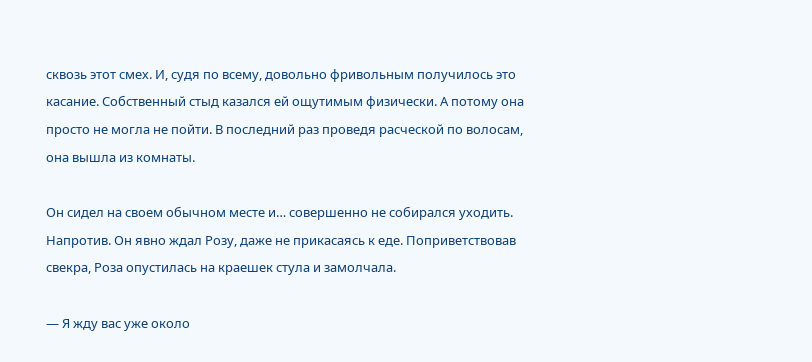сквозь этот смех. И, судя по всему, довольно фривольным получилось это касание. Собственный стыд казался ей ощутимым физически. А потому она просто не могла не пойти. В последний раз проведя расческой по волосам, она вышла из комнаты.

Он сидел на своем обычном месте и… совершенно не собирался уходить. Напротив. Он явно ждал Розу, даже не прикасаясь к еде. Поприветствовав свекра, Роза опустилась на краешек стула и замолчала.

— Я жду вас уже около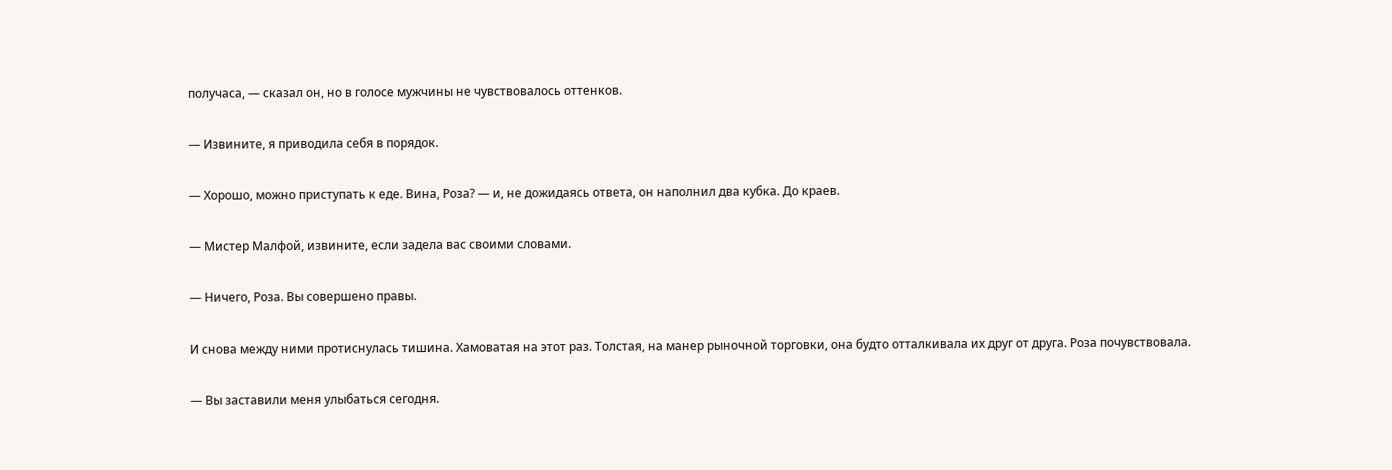получаса, — сказал он, но в голосе мужчины не чувствовалось оттенков.

— Извините, я приводила себя в порядок.

— Хорошо, можно приступать к еде. Вина, Роза? — и, не дожидаясь ответа, он наполнил два кубка. До краев.

— Мистер Малфой, извините, если задела вас своими словами.

— Ничего, Роза. Вы совершено правы.

И снова между ними протиснулась тишина. Хамоватая на этот раз. Толстая, на манер рыночной торговки, она будто отталкивала их друг от друга. Роза почувствовала.

— Вы заставили меня улыбаться сегодня.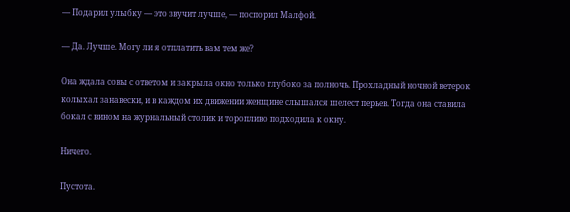— Подарил улыбку — это звучит лучше, — поспорил Малфой.

— Да. Лучше. Могу ли я отплатить вам тем же?

Она ждала совы с ответом и закрыла окно только глубоко за полночь. Прохладный ночной ветерок колыхал занавески, и в каждом их движении женщине слышался шелест перьев. Тогда она ставила бокал с вином на журнальный столик и торопливо подходила к окну.

Ничего.

Пустота.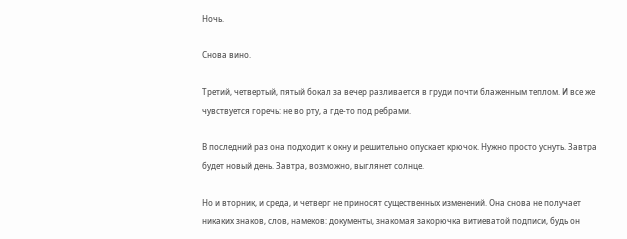Ночь.

Снова вино.

Третий, четвертый, пятый бокал за вечер разливается в груди почти блаженным теплом. И все же чувствуется горечь: не во рту, а где-то под ребрами.

В последний раз она подходит к окну и решительно опускает крючок. Нужно просто уснуть. Завтра будет новый день. Завтра, возможно, выглянет солнце.

Но и вторник, и среда, и четверг не приносят существенных изменений. Она снова не получает никаких знаков, слов, намеков: документы, знакомая закорючка витиеватой подписи, будь он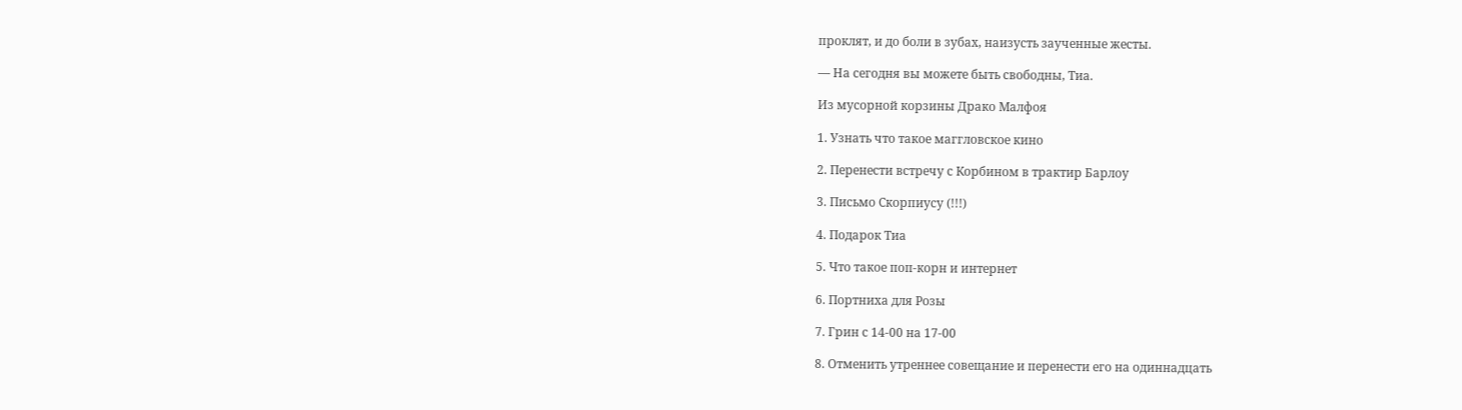проклят, и до боли в зубах, наизусть заученные жесты.

— На сегодня вы можете быть свободны, Тиа.

Из мусорной корзины Драко Малфоя

1. Узнать что такое маггловское кино

2. Перенести встречу с Корбином в трактир Барлоу

3. Письмо Скорпиусу (!!!)

4. Подарок Тиа

5. Что такое поп-корн и интернет

6. Портниха для Розы

7. Грин с 14-00 на 17-00

8. Отменить утреннее совещание и перенести его на одиннадцать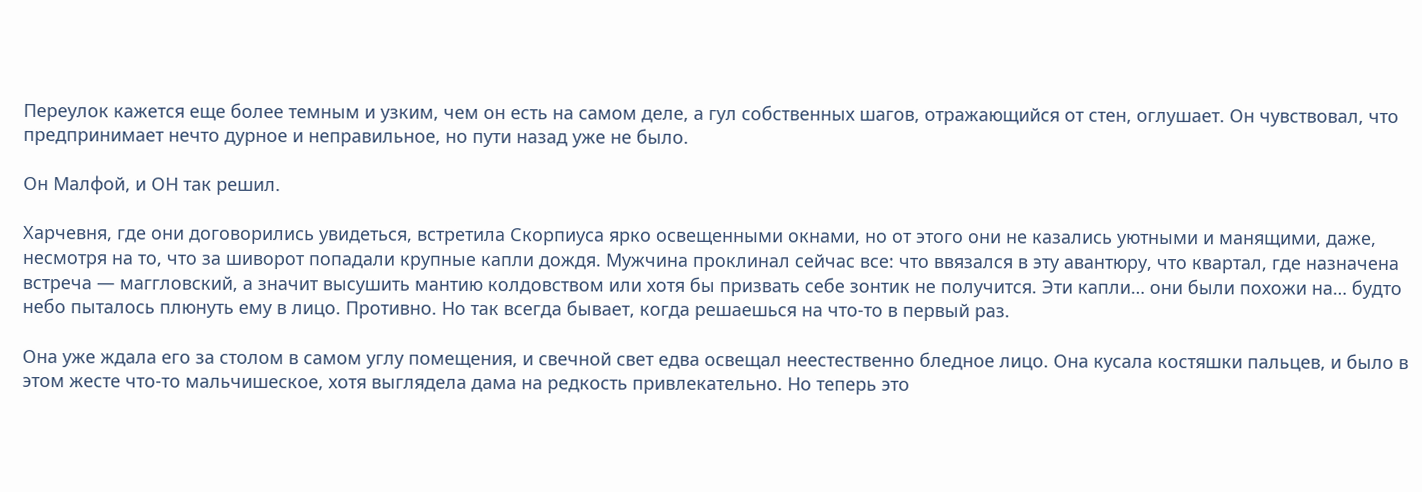Переулок кажется еще более темным и узким, чем он есть на самом деле, а гул собственных шагов, отражающийся от стен, оглушает. Он чувствовал, что предпринимает нечто дурное и неправильное, но пути назад уже не было.

Он Малфой, и ОН так решил.

Харчевня, где они договорились увидеться, встретила Скорпиуса ярко освещенными окнами, но от этого они не казались уютными и манящими, даже, несмотря на то, что за шиворот попадали крупные капли дождя. Мужчина проклинал сейчас все: что ввязался в эту авантюру, что квартал, где назначена встреча — маггловский, а значит высушить мантию колдовством или хотя бы призвать себе зонтик не получится. Эти капли… они были похожи на… будто небо пыталось плюнуть ему в лицо. Противно. Но так всегда бывает, когда решаешься на что-то в первый раз.

Она уже ждала его за столом в самом углу помещения, и свечной свет едва освещал неестественно бледное лицо. Она кусала костяшки пальцев, и было в этом жесте что-то мальчишеское, хотя выглядела дама на редкость привлекательно. Но теперь это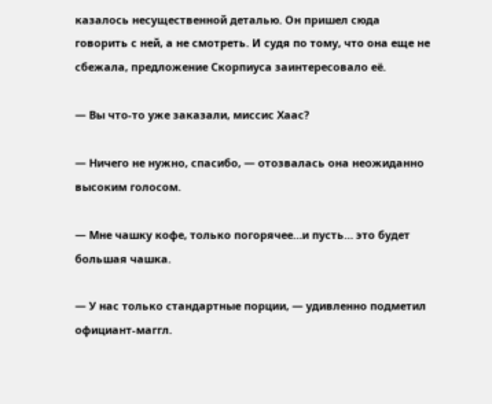казалось несущественной деталью. Он пришел сюда говорить с ней, а не смотреть. И судя по тому, что она еще не сбежала, предложение Скорпиуса заинтересовало её.

— Вы что-то уже заказали, миссис Хаас?

— Ничего не нужно, спасибо, — отозвалась она неожиданно высоким голосом.

— Мне чашку кофе, только погорячее…и пусть… это будет большая чашка.

— У нас только стандартные порции, — удивленно подметил официант-маггл.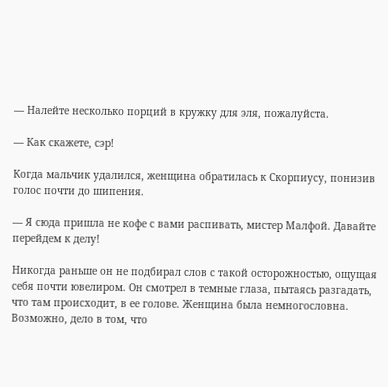— Налейте несколько порций в кружку для эля, пожалуйста.

— Как скажете, сэр!

Когда мальчик удалился, женщина обратилась к Скорпиусу, понизив голос почти до шипения.

— Я сюда пришла не кофе с вами распивать, мистер Малфой. Давайте перейдем к делу!

Никогда раньше он не подбирал слов с такой осторожностью, ощущая себя почти ювелиром. Он смотрел в темные глаза, пытаясь разгадать, что там происходит, в ее голове. Женщина была немногословна. Возможно, дело в том, что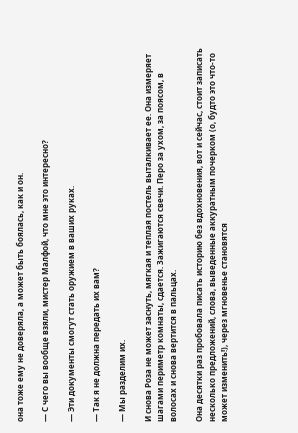она тоже ему не доверяла, а может быть боялась, как и он.

— С чего вы вообще взяли, мистер Малфой, что мне это интересно?

— Эти документы смогут стать оружием в ваших руках.

— Так я не должна передать их вам?

— Мы разделим их.

И снова Роза не может заснуть, мягкая и теплая постель выталкивает ее. Она измеряет шагами периметр комнаты, сдается. Зажигаются свечи. Перо за ухом, за поясом, в волосах и снова вертится в пальцах.

Она десятки раз пробовала писать историю без вдохновения, вот и сейчас, стоит записать несколько предложений, слова, выведенные аккуратным почерком (о, будто это что-то может изменить!), через мгновенье становятся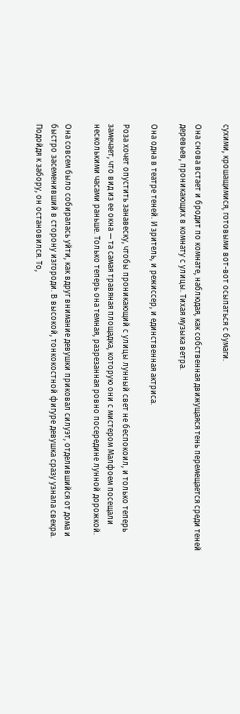сухими, крошащимися, готовыми вот-вот осыпаться с бумаги.

Она снова встает и бродит по комнате, наблюдая, как собственная движущаяся тень перемещается среди теней деревьев, проникающих в комнату с улицы. Тихая музыка ветра.

Она одна в театре теней. И зритель, и режиссер, и единственная актриса.

Роза хочет опустить занавеску, чтобы проникающий с улицы лунный свет не беспокоил, и только теперь замечает, что вид из ее окна — та самая травяная площадка, которую они с мистером Малфоем посещали несколькими часами раньше. Только теперь она темная, разрезанная ровно посередине лунной дорожкой.

Она совсем было собиралась уйти, как вдруг внимание девушки приковал силуэт, отделившийся от дома и быстро засеменивший в сторону изгороди. В высокой, тонкокостной фигуре девушка сразу узнала свекра. Подойдя к забору, он остановился. То,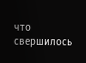что свершилось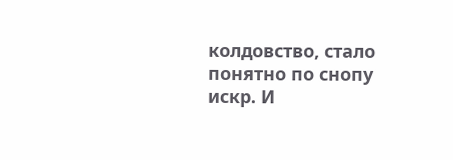колдовство, стало понятно по снопу искр. И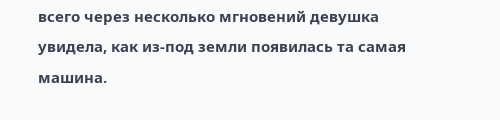всего через несколько мгновений девушка увидела, как из-под земли появилась та самая машина.